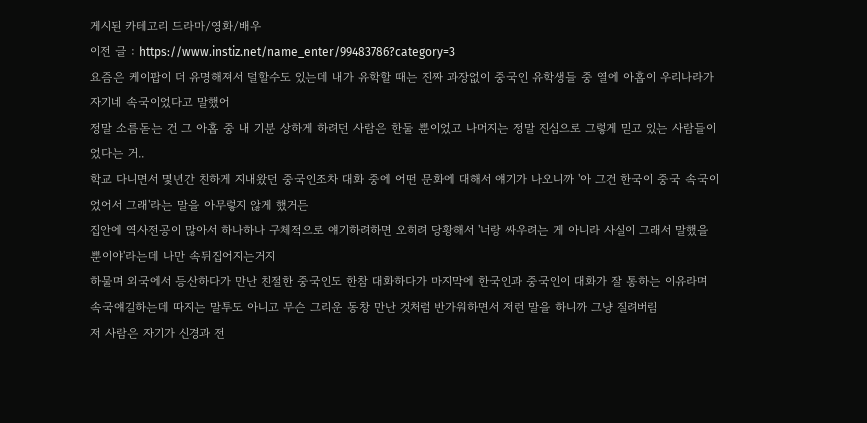게시된 카테고리 드라마/영화/배우
이전 글 : https://www.instiz.net/name_enter/99483786?category=3
요즘은 케이팝이 더 유명해져서 덜할수도 있는데 내가 유학할 때는 진짜 과장없이 중국인 유학생들 중 열에 아홉이 우리나라가 자기네 속국이었다고 말했어
정말 소름돋는 건 그 아홉 중 내 기분 상하게 하려던 사람은 한둘 뿐이었고 나머지는 정말 진심으로 그렇게 믿고 있는 사람들이었다는 거..
학교 다니면서 몇년간 친하게 지내왔던 중국인조차 대화 중에 어떤 문화에 대해서 얘기가 나오니까 '아 그건 한국이 중국 속국이었어서 그래'라는 말을 아무렇지 않게 했거든
집안에 역사전공이 많아서 하나하나 구체적으로 얘기하려하면 오히려 당황해서 '너랑 싸우려는 게 아니라 사실이 그래서 말했을 뿐이야'라는데 나만 속뒤집어지는거지
하물며 외국에서 등산하다가 만난 친절한 중국인도 한참 대화하다가 마지막에 한국인과 중국인이 대화가 잘 통하는 이유라며 속국얘길하는데 따지는 말투도 아니고 무슨 그리운 동창 만난 것처럼 반가워하면서 저런 말을 하니까 그냥 질려버림
저 사람은 자기가 신경과 전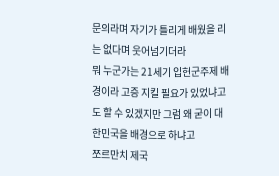문의라며 자기가 틀리게 배웠을 리는 없다며 웃어넘기더라
뭐 누군가는 21세기 입헌군주제 배경이라 고증 지킬 필요가 있었냐고도 할 수 있겠지만 그럼 왜 굳이 대한민국을 배경으로 하냐고
쪼르만치 제국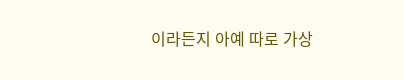이라든지 아예 따로 가상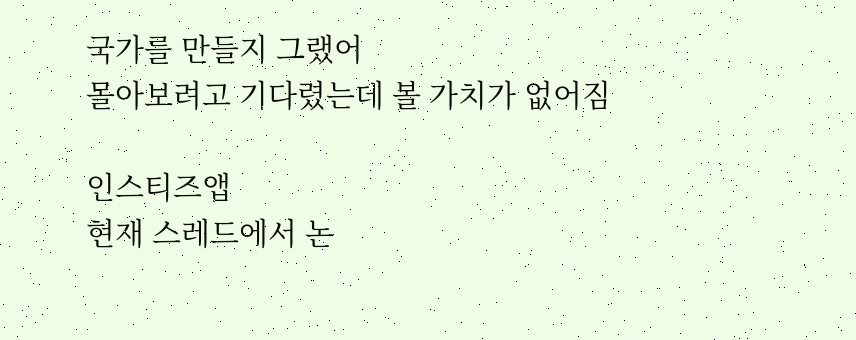국가를 만들지 그랬어
몰아보려고 기다렸는데 볼 가치가 없어짐

인스티즈앱
현재 스레드에서 논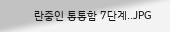란중인 통통함 7단계..JPG